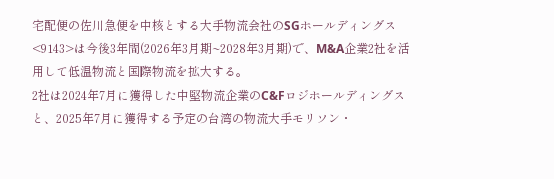宅配便の佐川急便を中核とする大手物流会社のSGホールディングス<9143>は今後3年間(2026年3月期~2028年3月期)で、M&A企業2社を活用して低温物流と国際物流を拡大する。
2社は2024年7月に獲得した中堅物流企業のC&Fロジホールディングスと、2025年7月に獲得する予定の台湾の物流大手モリソン・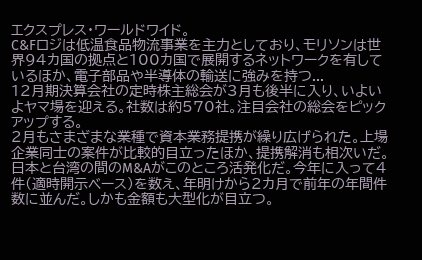エクスプレス・ワールドワイド。
C&Fロジは低温食品物流事業を主力としており、モリソンは世界94カ国の拠点と100カ国で展開するネットワークを有しているほか、電子部品や半導体の輸送に強みを持つ...
12月期決算会社の定時株主総会が3月も後半に入り、いよいよヤマ場を迎える。社数は約570社。注目会社の総会をピックアップする。
2月もさまざまな業種で資本業務提携が繰り広げられた。上場企業同士の案件が比較的目立ったほか、提携解消も相次いだ。
日本と台湾の間のM&Aがこのところ活発化だ。今年に入って4件(適時開示ベース)を数え、年明けから2カ月で前年の年間件数に並んだ。しかも金額も大型化が目立つ。